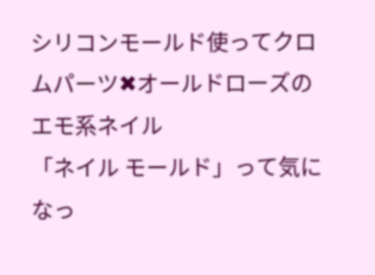シリコンモールド使ってクロムパーツ✖オールドローズのエモ系ネイル
「ネイル モールド」って気になっ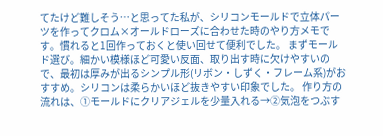てたけど難しそう…と思ってた私が、シリコンモールドで立体パーツを作ってクロム×オールドローズに合わせた時のやり方メモです。慣れると1回作っておくと使い回せて便利でした。 まずモールド選び。細かい模様ほど可愛い反面、取り出す時に欠けやすいので、最初は厚みが出るシンプル形(リボン・しずく・フレーム系)がおすすめ。シリコンは柔らかいほど抜きやすい印象でした。 作り方の流れは、①モールドにクリアジェルを少量入れる→②気泡をつぶす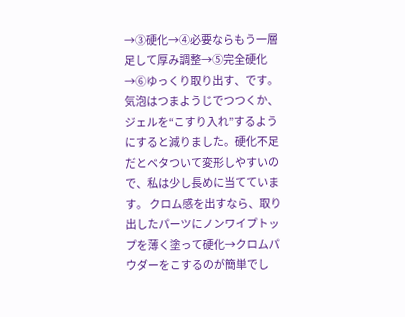→③硬化→④必要ならもう一層足して厚み調整→⑤完全硬化→⑥ゆっくり取り出す、です。気泡はつまようじでつつくか、ジェルを“こすり入れ”するようにすると減りました。硬化不足だとベタついて変形しやすいので、私は少し長めに当てています。 クロム感を出すなら、取り出したパーツにノンワイプトップを薄く塗って硬化→クロムパウダーをこするのが簡単でし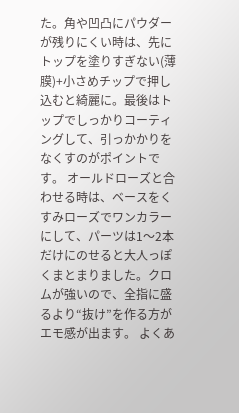た。角や凹凸にパウダーが残りにくい時は、先にトップを塗りすぎない(薄膜)+小さめチップで押し込むと綺麗に。最後はトップでしっかりコーティングして、引っかかりをなくすのがポイントです。 オールドローズと合わせる時は、ベースをくすみローズでワンカラーにして、パーツは1〜2本だけにのせると大人っぽくまとまりました。クロムが強いので、全指に盛るより“抜け”を作る方がエモ感が出ます。 よくあ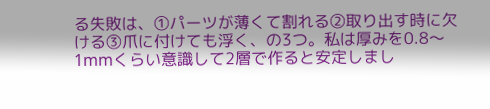る失敗は、①パーツが薄くて割れる②取り出す時に欠ける③爪に付けても浮く、の3つ。私は厚みを0.8〜1mmくらい意識して2層で作ると安定しまし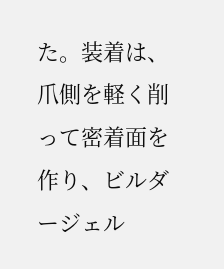た。装着は、爪側を軽く削って密着面を作り、ビルダージェル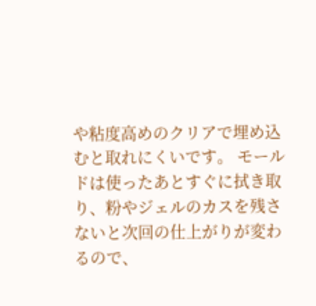や粘度高めのクリアで埋め込むと取れにくいです。 モールドは使ったあとすぐに拭き取り、粉やジェルのカスを残さないと次回の仕上がりが変わるので、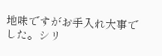地味ですがお手入れ大事でした。シリ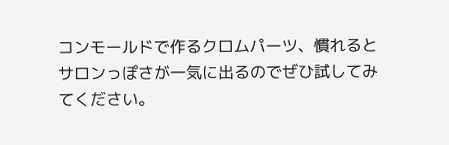コンモールドで作るクロムパーツ、慣れるとサロンっぽさが一気に出るのでぜひ試してみてください。